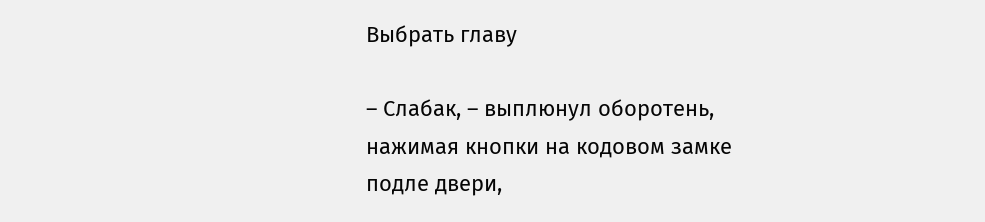Выбрать главу

– Слабак, – выплюнул оборотень, нажимая кнопки на кодовом замке подле двери,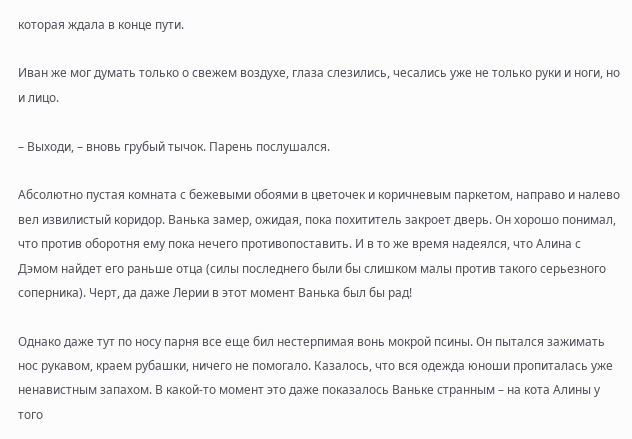которая ждала в конце пути.

Иван же мог думать только о свежем воздухе, глаза слезились, чесались уже не только руки и ноги, но и лицо.

– Выходи, – вновь грубый тычок. Парень послушался.

Абсолютно пустая комната с бежевыми обоями в цветочек и коричневым паркетом, направо и налево вел извилистый коридор. Ванька замер, ожидая, пока похититель закроет дверь. Он хорошо понимал, что против оборотня ему пока нечего противопоставить. И в то же время надеялся, что Алина с Дэмом найдет его раньше отца (силы последнего были бы слишком малы против такого серьезного соперника). Черт, да даже Лерии в этот момент Ванька был бы рад!

Однако даже тут по носу парня все еще бил нестерпимая вонь мокрой псины. Он пытался зажимать нос рукавом, краем рубашки, ничего не помогало. Казалось, что вся одежда юноши пропиталась уже ненавистным запахом. В какой-то момент это даже показалось Ваньке странным – на кота Алины у того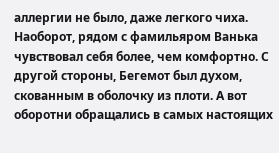аллергии не было, даже легкого чиха. Наоборот, рядом с фамильяром Ванька чувствовал себя более, чем комфортно. С другой стороны, Бегемот был духом, скованным в оболочку из плоти. А вот оборотни обращались в самых настоящих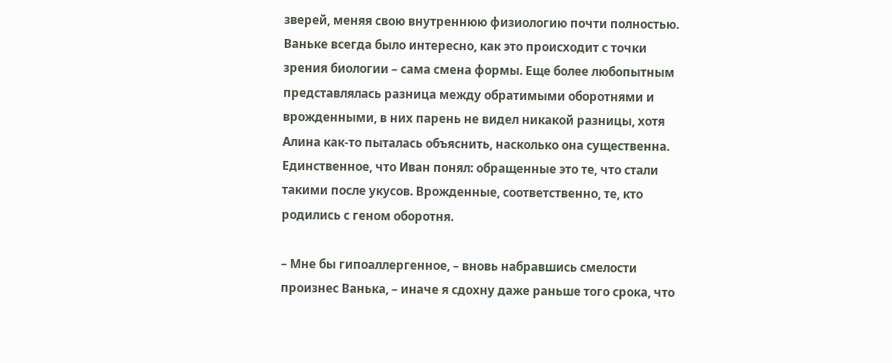зверей, меняя свою внутреннюю физиологию почти полностью. Ваньке всегда было интересно, как это происходит с точки зрения биологии – сама смена формы. Еще более любопытным представлялась разница между обратимыми оборотнями и врожденными, в них парень не видел никакой разницы, хотя Алина как-то пыталась объяснить, насколько она существенна. Единственное, что Иван понял: обращенные это те, что стали такими после укусов. Врожденные, соответственно, те, кто родились с геном оборотня.

– Мне бы гипоаллергенное, – вновь набравшись смелости произнес Ванька, – иначе я сдохну даже раньше того срока, что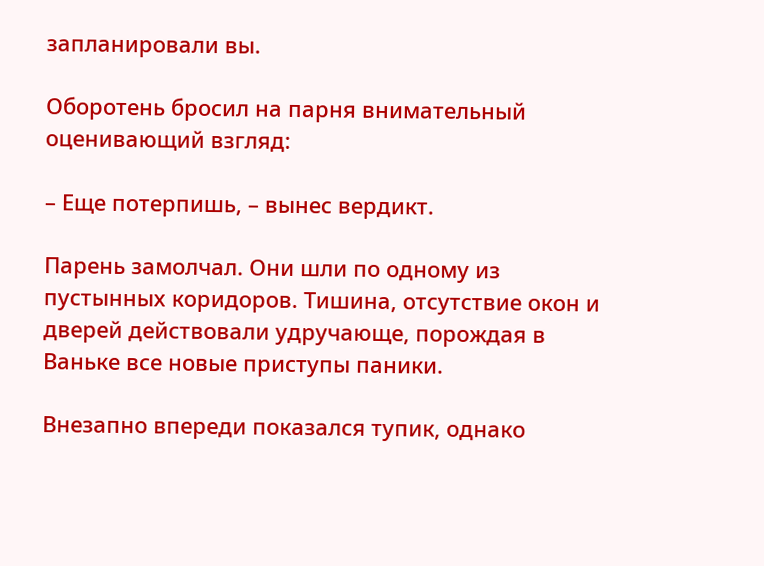запланировали вы.

Оборотень бросил на парня внимательный оценивающий взгляд:

– Еще потерпишь, – вынес вердикт.

Парень замолчал. Они шли по одному из пустынных коридоров. Тишина, отсутствие окон и дверей действовали удручающе, порождая в Ваньке все новые приступы паники.

Внезапно впереди показался тупик, однако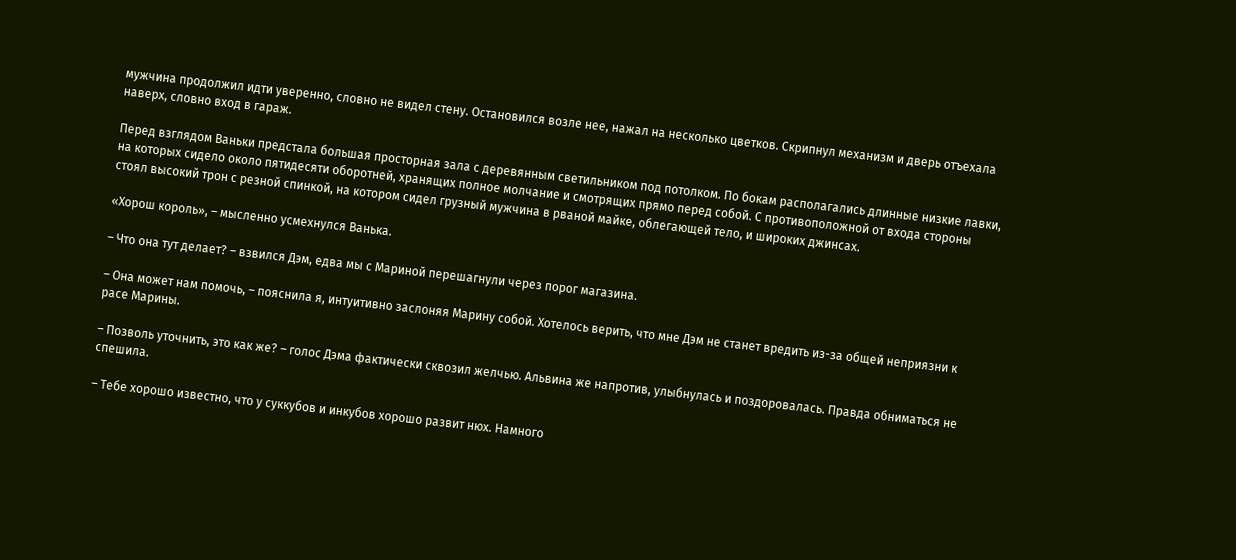мужчина продолжил идти уверенно, словно не видел стену. Остановился возле нее, нажал на несколько цветков. Скрипнул механизм и дверь отъехала наверх, словно вход в гараж.

Перед взглядом Ваньки предстала большая просторная зала с деревянным светильником под потолком. По бокам располагались длинные низкие лавки, на которых сидело около пятидесяти оборотней, хранящих полное молчание и смотрящих прямо перед собой. С противоположной от входа стороны стоял высокий трон с резной спинкой, на котором сидел грузный мужчина в рваной майке, облегающей тело, и широких джинсах.

«Хорош король», – мысленно усмехнулся Ванька.

– Что она тут делает? – взвился Дэм, едва мы с Мариной перешагнули через порог магазина.

– Она может нам помочь, – пояснила я, интуитивно заслоняя Марину собой. Хотелось верить, что мне Дэм не станет вредить из-за общей неприязни к расе Марины.

– Позволь уточнить, это как же? – голос Дэма фактически сквозил желчью. Альвина же напротив, улыбнулась и поздоровалась. Правда обниматься не спешила.

– Тебе хорошо известно, что у суккубов и инкубов хорошо развит нюх. Намного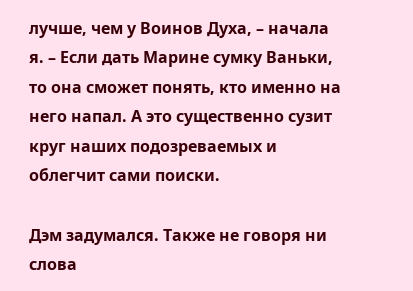лучше, чем у Воинов Духа, – начала я. – Если дать Марине сумку Ваньки, то она сможет понять, кто именно на него напал. А это существенно сузит круг наших подозреваемых и облегчит сами поиски.

Дэм задумался. Также не говоря ни слова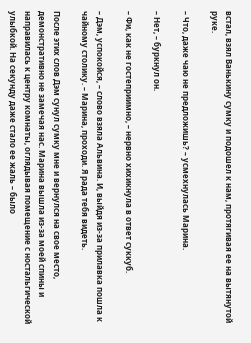встал, взял Ванькину сумку и подошел к нам, протягивая ее на вытянутой руке.

– Что, даже чаю не предложишь? – усмехнулась Марина.

– Нет, – буркнул он.

– Фи, как не гостеприимно, – нервно хихикнула в ответ суккуб.

– Дэм, успокойся, – слово взяла Альвина. И, выйдя из-за прилавка пошла к чайному столику. – Марина, проходи. Я рада тебя видеть.

После этих слов Дэм сунул сумку мне и вернулся на свое место, демонстративно не замечая нас. Марина вышла из-за моей спины и направилась к центру комнаты, оглядывая помещение с ностальгической улыбкой. На секунду даже стало ее жаль – было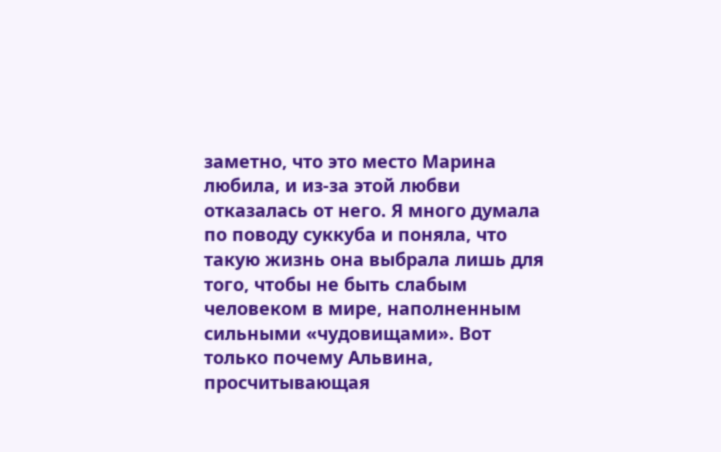заметно, что это место Марина любила, и из-за этой любви отказалась от него. Я много думала по поводу суккуба и поняла, что такую жизнь она выбрала лишь для того, чтобы не быть слабым человеком в мире, наполненным сильными «чудовищами». Вот только почему Альвина, просчитывающая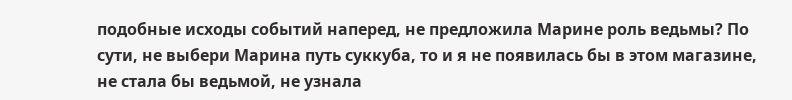подобные исходы событий наперед, не предложила Марине роль ведьмы? По сути, не выбери Марина путь суккуба, то и я не появилась бы в этом магазине, не стала бы ведьмой, не узнала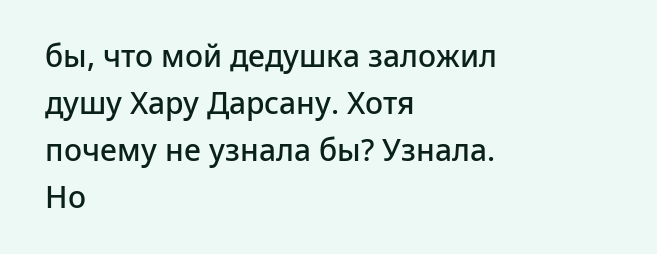бы, что мой дедушка заложил душу Хару Дарсану. Хотя почему не узнала бы? Узнала. Но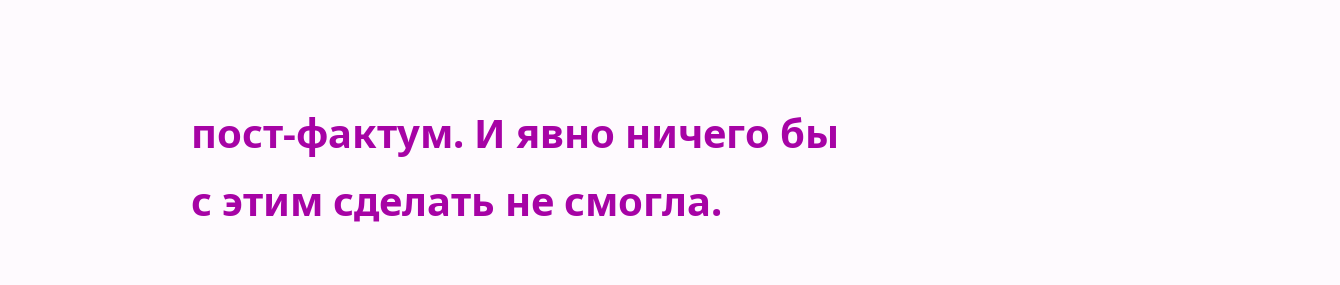пост-фактум. И явно ничего бы с этим сделать не смогла.